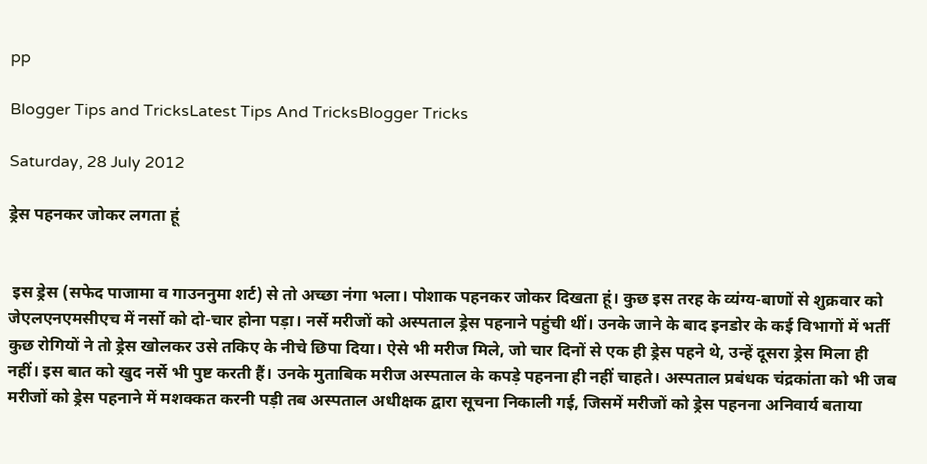pp

Blogger Tips and TricksLatest Tips And TricksBlogger Tricks

Saturday, 28 July 2012

ड्रेस पहनकर जोकर लगता हूं


 इस ड्रेस (सफेद पाजामा व गाउननुमा शर्ट) से तो अच्छा नंगा भला। पोशाक पहनकर जोकर दिखता हूं। कुछ इस तरह के व्यंग्य-बाणों से शुक्रवार को जेएलएनएमसीएच में नर्सो को दो-चार होना पड़ा। नर्से मरीजों को अस्पताल ड्रेस पहनाने पहुंची थीं। उनके जाने के बाद इनडोर के कई विभागों में भर्ती कुछ रोगियों ने तो ड्रेस खोलकर उसे तकिए के नीचे छिपा दिया। ऐसे भी मरीज मिले, जो चार दिनों से एक ही ड्रेस पहने थे, उन्हें दूसरा ड्रेस मिला ही नहीं। इस बात को खुद नर्से भी पुष्ट करती हैं। उनके मुताबिक मरीज अस्पताल के कपड़े पहनना ही नहीं चाहते। अस्पताल प्रबंधक चंद्रकांता को भी जब मरीजों को ड्रेस पहनाने में मशक्कत करनी पड़ी तब अस्पताल अधीक्षक द्वारा सूचना निकाली गई, जिसमें मरीजों को ड्रेस पहनना अनिवार्य बताया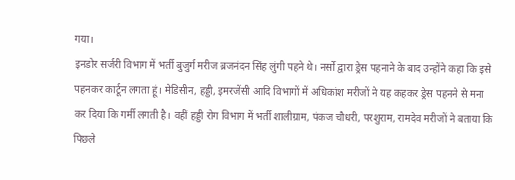गया।
इनडोर सर्जरी विभाग में भर्ती बुजुर्ग मरीज ब्रजनंदन सिंह लुंगी पहने थे। नर्सो द्वारा ड्रेस पहनाने के बाद उन्होंने कहा कि इसे पहनकर कार्टून लगता हूं। मेडिसीन, हड्डी, इमरजेंसी आदि विभागों में अधिकांश मरीजों ने यह कहकर ड्रेस पहनने से मना कर दिया कि गर्मी लगती है। वहीं हड्डी रोग विभाग में भर्ती शालीग्राम, पंकज चौधरी, परशुराम, रामदेव मरीजों ने बताया कि पिछले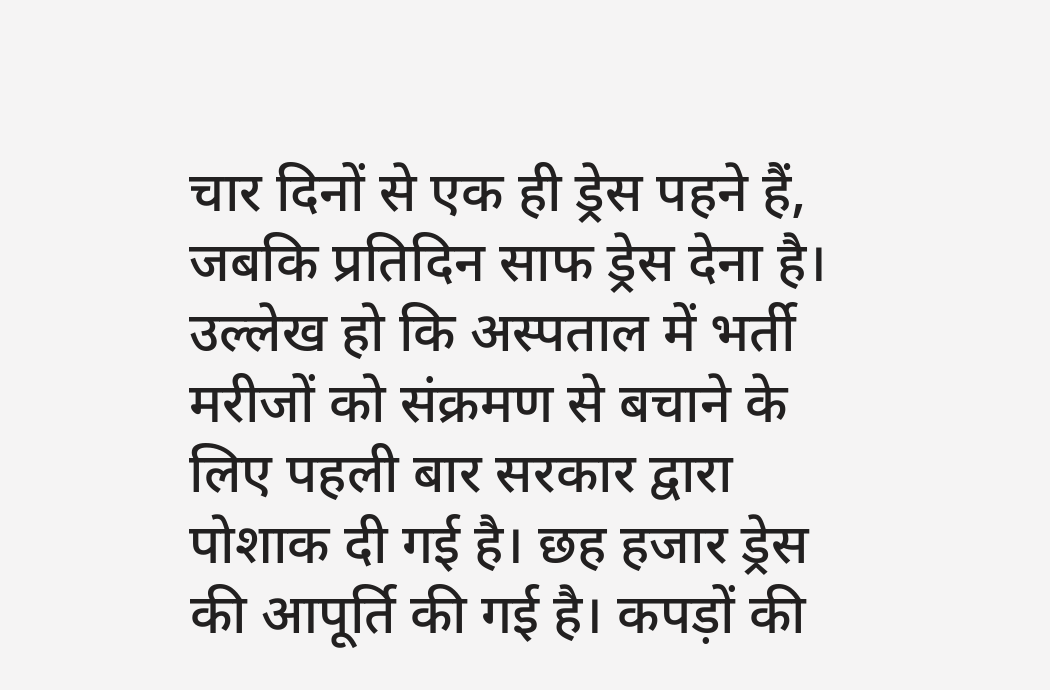चार दिनों से एक ही ड्रेस पहने हैं, जबकि प्रतिदिन साफ ड्रेस देना है।
उल्लेख हो कि अस्पताल में भर्ती मरीजों को संक्रमण से बचाने के लिए पहली बार सरकार द्वारा पोशाक दी गई है। छह हजार ड्रेस की आपूर्ति की गई है। कपड़ों की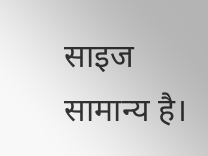साइज सामान्य है।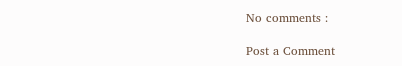No comments :

Post a Comment